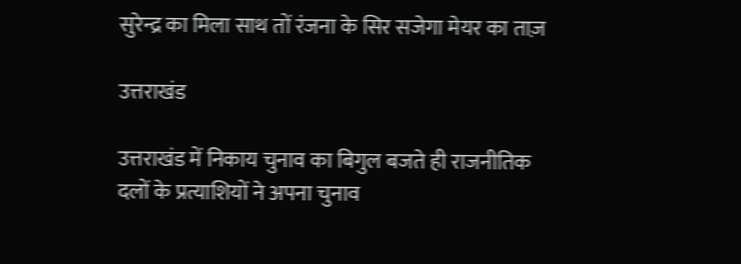सुरेन्द्र का मिला साथ तों रंजना के सिर सजेगा मेयर का ताज़

उत्तराखंड

उत्तराखंड में निकाय चुनाव का बिगुल बजते ही राजनीतिक दलों के प्रत्याशियों ने अपना चुनाव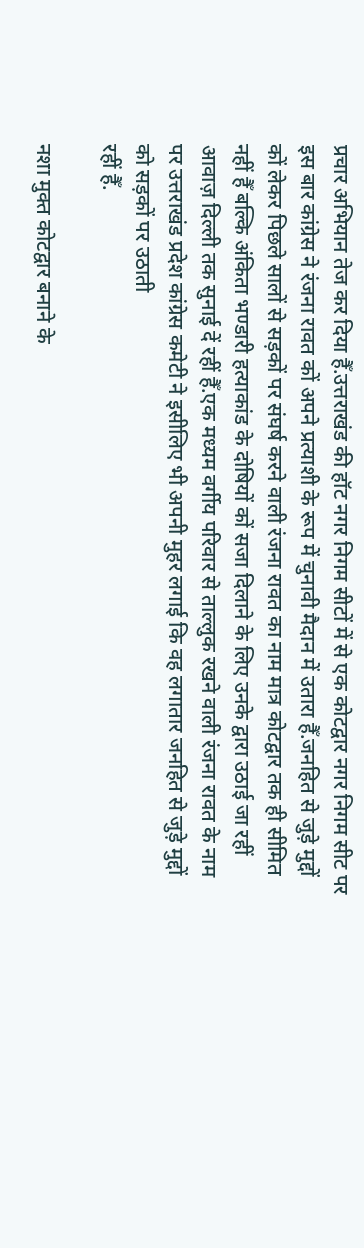प्रचार अभियान तेज कर दिया हैँ.उत्तराखंड की हॉट नगर निगम सीटों में से एक कोटद्वार नगर निगम सीट पर इस बार कांग्रेस ने रंजना रावत कों अपने प्रत्याशी के रूप में चुनावी मैदान में उतारा हैँ.जनहित से जुड़े मुद्दों कों लेकर पिछले सालों से सड़कों पर संघर्ष करने वाली रंजना रावत का नाम मात्र कोटद्वार तक ही सीमित नहीं हैँ बल्कि अंकिता भण्डारी हत्याकांड के दोषियों कों सजा दिलाने के लिए उनके द्वारा उठाई जा रहीं आवाज़ दिल्ली तक सुनाई दें रहीं हैँ.एक मध्यम वर्गीय परिवार से ताल्लुक रखने वाली रंजना रावत के नाम पर उत्तराखंड प्रदेश कांग्रेस कमेटी ने इसीलिए भी अपनी मुहर लगाई कि वह लगातार जनहित से जुड़े मुद्दों को सड़कों पर उठाती
रहीं हैँ.

नशा मुक्त कोटद्वार बनाने के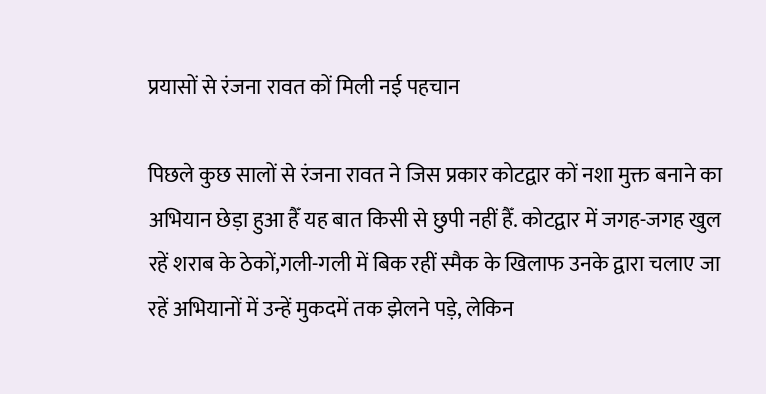प्रयासों से रंजना रावत कों मिली नई पहचान

पिछले कुछ सालों से रंजना रावत ने जिस प्रकार कोटद्वार कों नशा मुक्त बनाने का अभियान छेड़ा हुआ हैँ यह बात किसी से छुपी नहीं हैँ. कोटद्वार में जगह-जगह खुल रहें शराब के ठेकों,गली-गली में बिक रहीं स्मैक के खिलाफ उनके द्वारा चलाए जा रहें अभियानों में उन्हें मुकदमें तक झेलने पड़े, लेकिन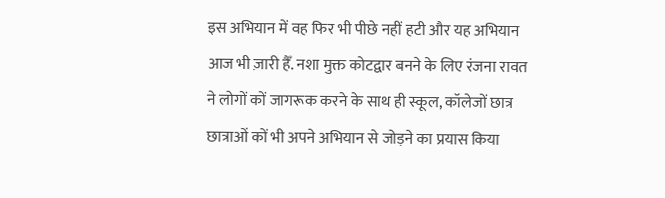इस अभियान में वह फिर भी पीछे नहीं हटी और यह अभियान आज भी ज़ारी हैँ. नशा मुक्त कोटद्वार बनने के लिए रंजना रावत ने लोगों कों जागरूक करने के साथ ही स्कूल, कॉलेजों छात्र छात्राओं कों भी अपने अभियान से जोड़ने का प्रयास किया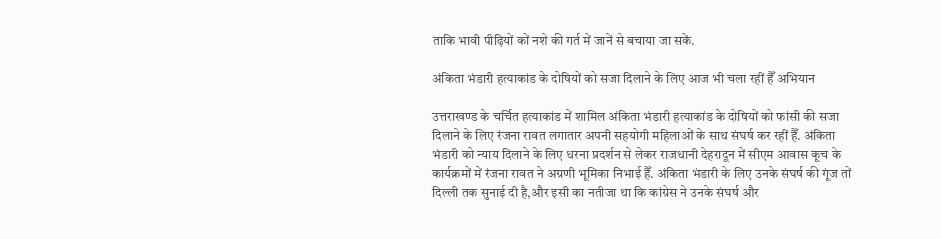ताकि भावी पीढ़ियों कों नशे की गर्त में जानें से बचाया जा सकें.

अंकिता भंडारी हत्याकांड के दोषियों को सजा दिलाने के लिए आज भी चला रहीं हैँ अभियान

उत्तराखण्ड के चर्चित हत्याकांड में शामिल अंकिता भंडारी हत्याकांड के दोषियों को फांसी की सजा दिलाने के लिए रंजना रावत लगातार अपनी सहयोगी महिलाओं के साथ संघर्ष कर रहीं हैँ. अंकिता भंडारी को न्याय दिलाने के लिए धरना प्रदर्शन से लेकर राजधानी देहरादून में सीएम आवास कूच के कार्यक्रमों में रंजना रावत ने अग्रणी भूमिका निभाई हैँ. अंकिता भंडारी के लिए उनके संघर्ष की गूंज तों दिल्ली तक सुनाई दी है,और इसी का नतीजा था कि कांग्रेस ने उनके संघर्ष और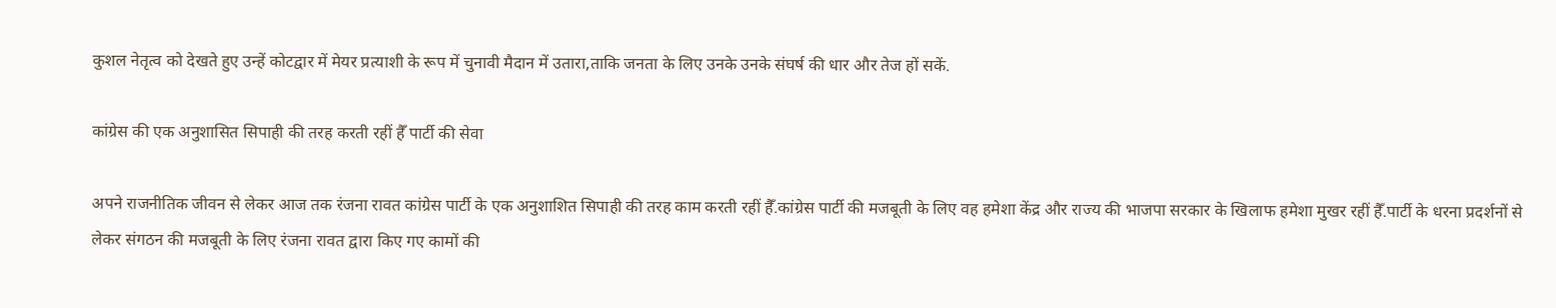कुशल नेतृत्व को देखते हुए उन्हें कोटद्वार में मेयर प्रत्याशी के रूप में चुनावी मैदान में उतारा,ताकि जनता के लिए उनके उनके संघर्ष की धार और तेज हों सकें.

कांग्रेस की एक अनुशासित सिपाही की तरह करती रहीं हैँ पार्टी की सेवा

अपने राजनीतिक जीवन से लेकर आज तक रंजना रावत कांग्रेस पार्टी के एक अनुशाशित सिपाही की तरह काम करती रहीं हैँ.कांग्रेस पार्टी की मजबूती के लिए वह हमेशा केंद्र और राज्य की भाजपा सरकार के खिलाफ हमेशा मुखर रहीं हैँ.पार्टी के धरना प्रदर्शनों से लेकर संगठन की मजबूती के लिए रंजना रावत द्वारा किए गए कामों की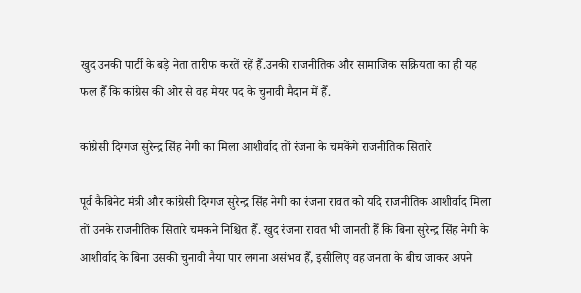खुद उनकी पार्टी के बड़े नेता तारीफ करतें रहें हैँ.उनकी राजनीतिक और सामाजिक सक्रियता का ही यह फल हैँ कि कांग्रेस की ओर से वह मेयर पद के चुनावी मैदान में हैँ.

कांग्रेसी दिग्गज सुरेन्द्र सिंह नेगी का मिला आशीर्वाद तों रंजना के चमकेंगे राजनीतिक सितारे

पूर्व कैबिनेट मंत्री और कांग्रेसी दिग्गज सुरेन्द्र सिंह नेगी का रंजना रावत को यदि राजनीतिक आशीर्वाद मिला तों उनके राजनीतिक सितारे चमकने निश्चित हैँ. खुद रंजना रावत भी जानती हैँ कि बिना सुरेन्द्र सिंह नेगी के आशीर्वाद के बिना उसकी चुनावी नैया पार लगना असंभव हैँ, इसीलिए वह जनता के बीच जाकर अपने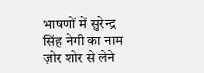भाषणों में सुरेन्द्र सिंह नेगी का नाम ज़ोर शोर से लेने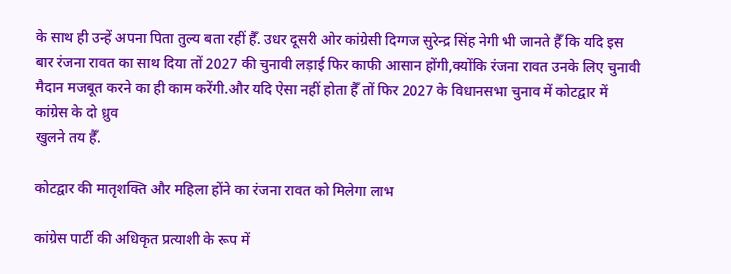के साथ ही उन्हें अपना पिता तुल्य बता रहीं हैँ. उधर दूसरी ओर कांग्रेसी दिग्गज सुरेन्द्र सिंह नेगी भी जानते हैँ कि यदि इस बार रंजना रावत का साथ दिया तों 2027 की चुनावी लड़ाई फिर काफी आसान होंगी,क्योंकि रंजना रावत उनके लिए चुनावी मैदान मजबूत करने का ही काम करेंगी.और यदि ऐसा नहीं होता हैँ तों फिर 2027 के विधानसभा चुनाव में कोटद्वार में कांग्रेस के दो ध्रुव
खुलने तय हैँ.

कोटद्वार की मातृशक्ति और महिला होंने का रंजना रावत को मिलेगा लाभ

कांग्रेस पार्टी की अधिकृत प्रत्याशी के रूप में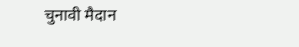चुनावी मैदान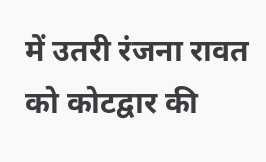में उतरी रंजना रावत को कोटद्वार की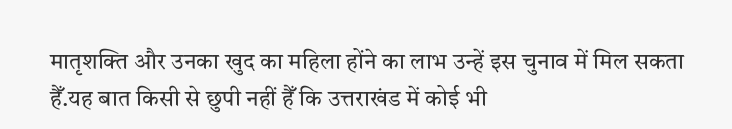मातृशक्ति और उनका खुद का महिला होंने का लाभ उन्हें इस चुनाव में मिल सकता हैँ.यह बात किसी से छुपी नहीं हैँ कि उत्तराखंड में कोई भी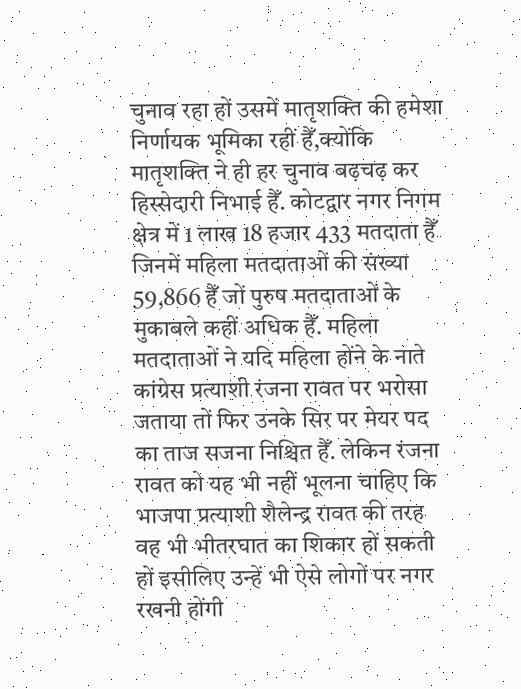चुनाव रहा हों उसमें मातृशक्ति की हमेशा निर्णायक भूमिका रहीं हैँ,क्योंकि मातृशक्ति ने ही हर चुनाव बढ़चढ़ कर हिस्सेदारी निभाई हैँ. कोटद्वार नगर निगम क्षेत्र में 1 लाख 18 हजार 433 मतदाता हैँ जिनमें महिला मतदाताओं की संख्या 59,866 हैँ जों पुरुष मतदाताओं के मुकाबले कहीं अधिक हैँ. महिला मतदाताओं ने यदि महिला होंने के नाते कांग्रेस प्रत्याशी रंजना रावत पर भरोसा जताया तों फिर उनके सिर पर मेयर पद का ताज सजना निश्चित हैँ. लेकिन रंजना रावत को यह भी नहीं भूलना चाहिए कि भाजपा प्रत्याशी शैलेन्द्र रावत की तरह वह भी भीतरघात का शिकार हों सकती हों इसीलिए उन्हें भी ऐसे लोगों पर नगर रखनी होंगी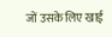जों उसके लिए खाई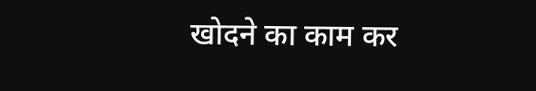खोदने का काम कर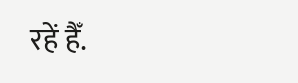रहें हैँ.